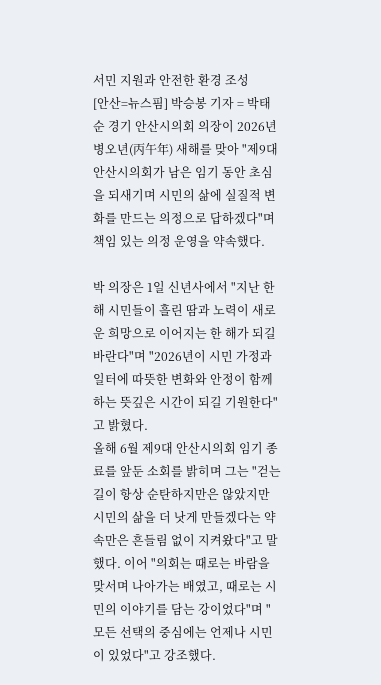서민 지원과 안전한 환경 조성
[안산=뉴스핌] 박승봉 기자 = 박태순 경기 안산시의회 의장이 2026년 병오년(丙午年) 새해를 맞아 "제9대 안산시의회가 남은 임기 동안 초심을 되새기며 시민의 삶에 실질적 변화를 만드는 의정으로 답하겠다"며 책임 있는 의정 운영을 약속했다.

박 의장은 1일 신년사에서 "지난 한 해 시민들이 흘린 땀과 노력이 새로운 희망으로 이어지는 한 해가 되길 바란다"며 "2026년이 시민 가정과 일터에 따뜻한 변화와 안정이 함께하는 뜻깊은 시간이 되길 기원한다"고 밝혔다.
올해 6월 제9대 안산시의회 임기 종료를 앞둔 소회를 밝히며 그는 "걷는 길이 항상 순탄하지만은 않았지만 시민의 삶을 더 낫게 만들겠다는 약속만은 흔들림 없이 지켜왔다"고 말했다. 이어 "의회는 때로는 바람을 맞서며 나아가는 배였고, 때로는 시민의 이야기를 담는 강이었다"며 "모든 선택의 중심에는 언제나 시민이 있었다"고 강조했다.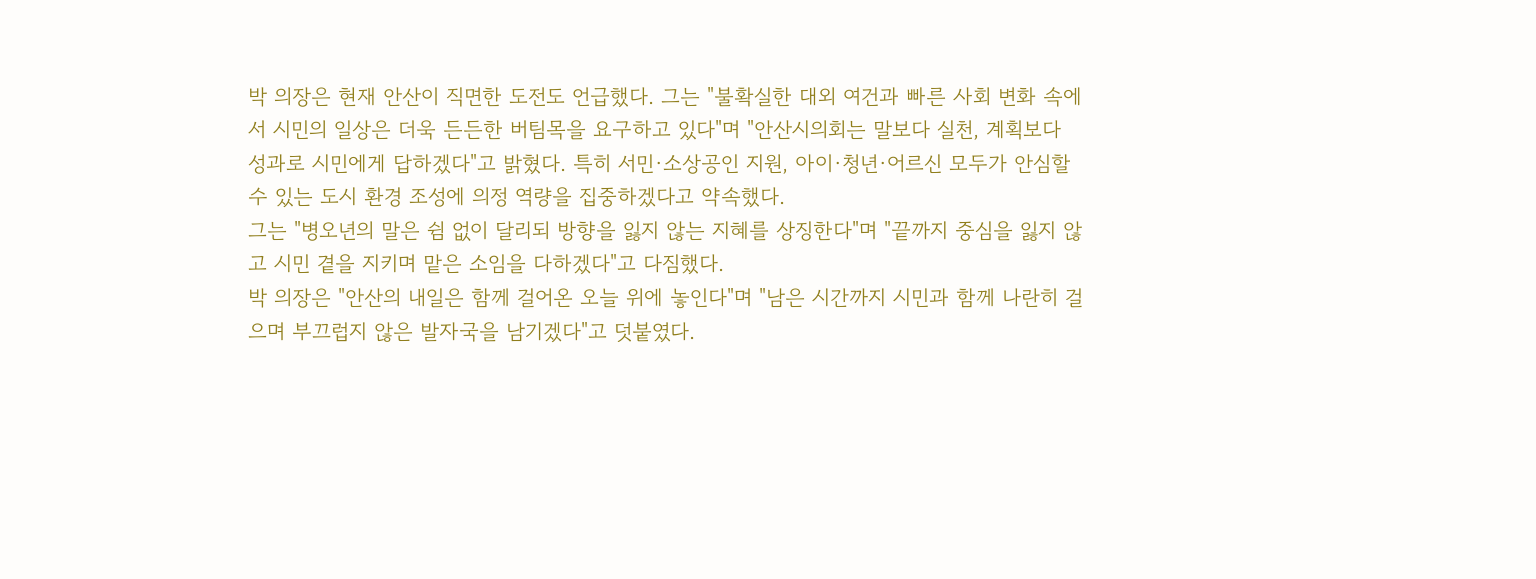박 의장은 현재 안산이 직면한 도전도 언급했다. 그는 "불확실한 대외 여건과 빠른 사회 변화 속에서 시민의 일상은 더욱 든든한 버팀목을 요구하고 있다"며 "안산시의회는 말보다 실천, 계획보다 성과로 시민에게 답하겠다"고 밝혔다. 특히 서민·소상공인 지원, 아이·청년·어르신 모두가 안심할 수 있는 도시 환경 조성에 의정 역량을 집중하겠다고 약속했다.
그는 "병오년의 말은 쉼 없이 달리되 방향을 잃지 않는 지혜를 상징한다"며 "끝까지 중심을 잃지 않고 시민 곁을 지키며 맡은 소임을 다하겠다"고 다짐했다.
박 의장은 "안산의 내일은 함께 걸어온 오늘 위에 놓인다"며 "남은 시간까지 시민과 함께 나란히 걸으며 부끄럽지 않은 발자국을 남기겠다"고 덧붙였다.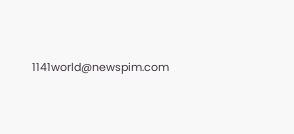1141world@newspim.com